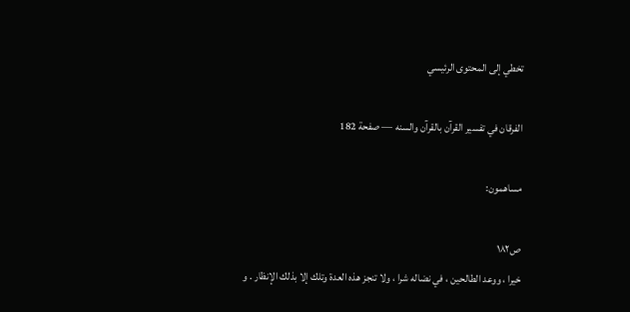تخطي إلى المحتوى الرئيسي

الفرقان في تفسير القرآن بالقرآن والسنه — صفحة 182

مساهمون:

ص١٨٢
خيرا ، ووعد الطالحين ، في نضاله شرا ، ولا تنجز هذه العدة وتلك إلا بذلك الإنظار . و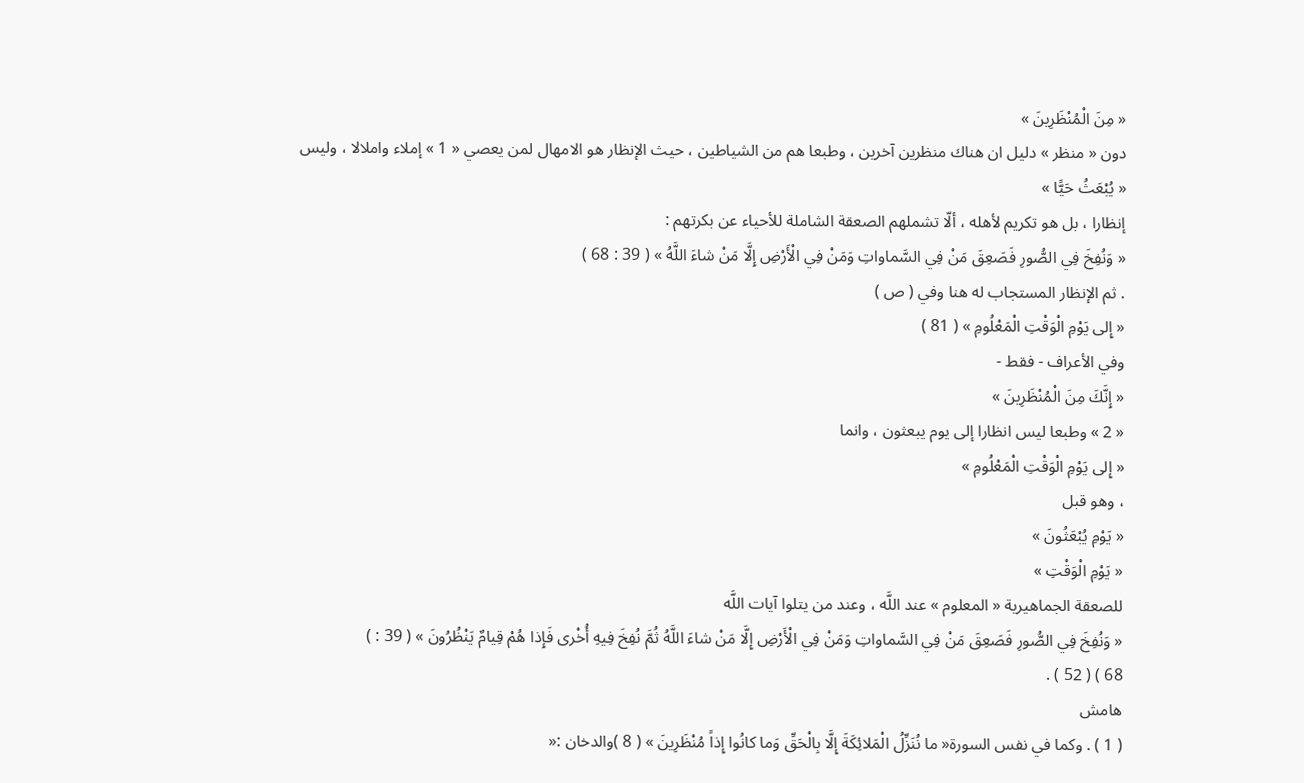« مِنَ الْمُنْظَرِينَ »
دون « منظر » دليل ان هناك منظرين آخرين ، وطبعا هم من الشياطين ، حيث الإنظار هو الامهال لمن يعصي « 1 » إملاء واملالا ، وليس
« يُبْعَثُ حَيًّا »
إنظارا ، بل هو تكريم لأهله ، ألّا تشملهم الصعقة الشاملة للأحياء عن بكرتهم :
« وَنُفِخَ فِي الصُّورِ فَصَعِقَ مَنْ فِي السَّماواتِ وَمَنْ فِي الْأَرْضِ إِلَّا مَنْ شاءَ اللَّهُ » ( 39 : 68 )
. ثم الإنظار المستجاب له هنا وفي ( ص )
« إِلى يَوْمِ الْوَقْتِ الْمَعْلُومِ » ( 81 )
وفي الأعراف - فقط -
« إِنَّكَ مِنَ الْمُنْظَرِينَ »
« 2 » وطبعا ليس انظارا إلى يوم يبعثون ، وانما
« إِلى يَوْمِ الْوَقْتِ الْمَعْلُومِ »
، وهو قبل
« يَوْمِ يُبْعَثُونَ »
« يَوْمِ الْوَقْتِ »
للصعقة الجماهيرية « المعلوم » عند اللَّه ، وعند من يتلوا آيات اللَّه
« وَنُفِخَ فِي الصُّورِ فَصَعِقَ مَنْ فِي السَّماواتِ وَمَنْ فِي الْأَرْضِ إِلَّا مَنْ شاءَ اللَّهُ ثُمَّ نُفِخَ فِيهِ أُخْرى فَإِذا هُمْ قِيامٌ يَنْظُرُونَ » ( 39 : )
68 ) ( 52 ) .
هامش
( 1 ) . وكما في نفس السورة« ما نُنَزِّلُ الْمَلائِكَةَ إِلَّا بِالْحَقِّ وَما كانُوا إِذاً مُنْظَرِينَ » ( 8 )والدخان :«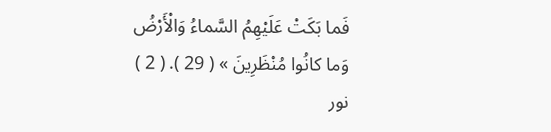فَما بَكَتْ عَلَيْهِمُ السَّماءُ وَالْأَرْضُ وَما كانُوا مُنْظَرِينَ » ( 29 ). ( 2 ) نور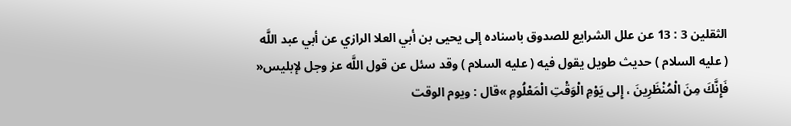الثقلين 3 : 13 عن علل الشرايع للصدوق باسناده إلى يحيى بن أبي العلا الرازي عن أبي عبد اللَّه ( عليه السلام ) حديث طويل يقول فيه ( عليه السلام ) وقد سئل عن قول اللَّه عز وجل لإبليس« فَإِنَّكَ مِنَ الْمُنْظَرِينَ ، إِلى يَوْمِ الْوَقْتِ الْمَعْلُومِ »قال : ويوم الوقت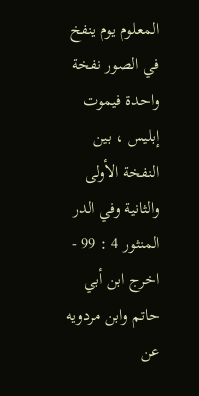المعلوم يوم ينفخ في الصور نفخة واحدة فيموت إبليس ، بين النفخة الأولى والثانية وفي الدر المنثور 4 : 99 - اخرج ابن أبي حاتم وابن مردويه عن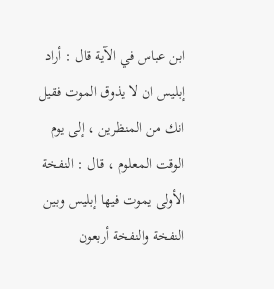ابن عباس في الآية قال : أراد إبليس ان لا يذوق الموت فقيل انك من المنظرين ، إلى يوم الوقت المعلوم ، قال : النفخة الأولى يموت فيها إبليس وبين النفخة والنفخة أربعون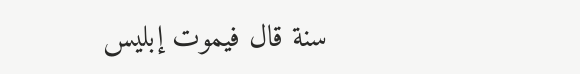سنة قال فيموت إبليس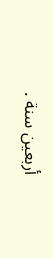أربعين سنة .